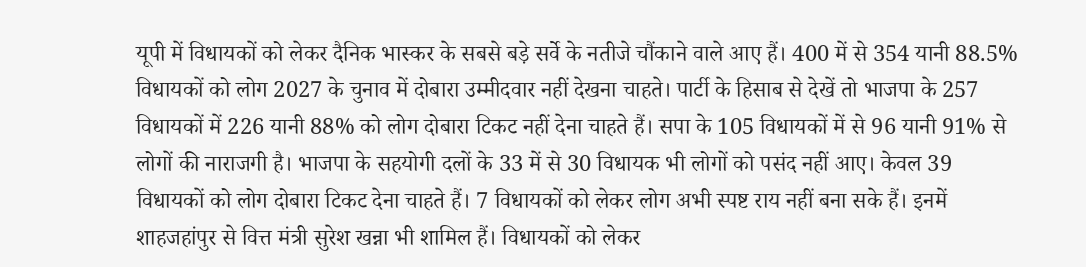यूपी में विधायकों को लेकर दैनिक भास्कर के सबसे बड़े सर्वे के नतीजे चौंकाने वाले आए हैं। 400 में से 354 यानी 88.5% विधायकों को लोग 2027 के चुनाव में दोबारा उम्मीदवार नहीं देखना चाहते। पार्टी के हिसाब से देखें तो भाजपा के 257 विधायकों में 226 यानी 88% को लोग दोबारा टिकट नहीं देना चाहते हैं। सपा के 105 विधायकों में से 96 यानी 91% से लोगों की नाराजगी है। भाजपा के सहयोगी दलों के 33 में से 30 विधायक भी लोगों को पसंद नहीं आए। केवल 39 विधायकों को लोग दोबारा टिकट देना चाहते हैं। 7 विधायकों को लेकर लोग अभी स्पष्ट राय नहीं बना सके हैं। इनमें शाहजहांपुर से वित्त मंत्री सुरेश खन्ना भी शामिल हैं। विधायकों को लेकर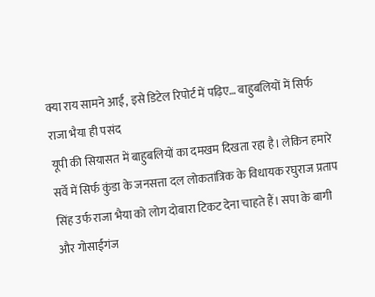क्या राय सामने आई, इसे डिटेल रिपोर्ट में पढ़िए… बाहुबलियों में सिर्फ राजा भैया ही पसंद
यूपी की सियासत में बाहुबलियों का दमखम दिखता रहा है। लेकिन हमारे सर्वे में सिर्फ कुंडा के जनसत्ता दल लोकतांत्रिक के विधायक रघुराज प्रताप सिंह उर्फ राजा भैया को लोग दोबारा टिकट देना चाहते हैं। सपा के बागी और गोसाईगंज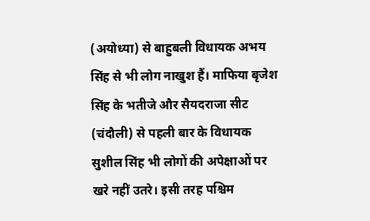(अयोध्या) से बाहुबली विधायक अभय सिंह से भी लोग नाखुश हैं। माफिया बृजेश सिंह के भतीजे और सैयदराजा सीट (चंदौली) से पहली बार के विधायक सुशील सिंह भी लोगों की अपेक्षाओं पर खरे नहीं उतरे। इसी तरह पश्चिम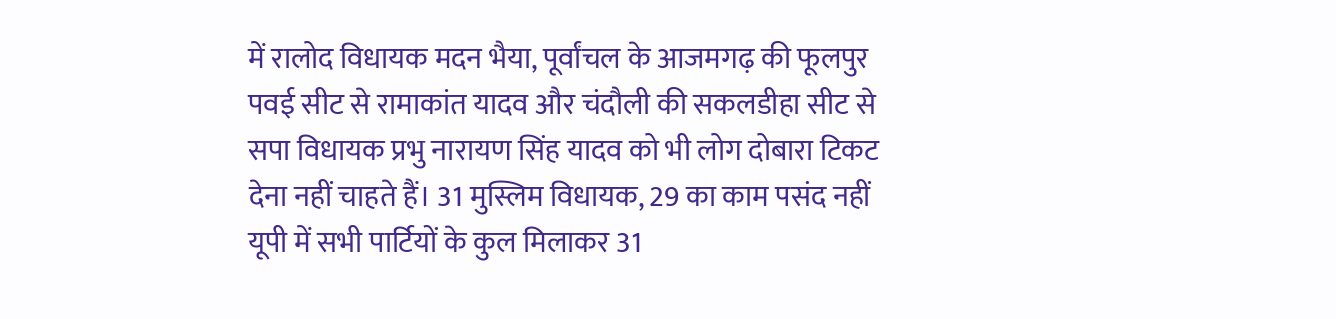में रालोद विधायक मदन भैया, पूर्वांचल के आजमगढ़ की फूलपुर पवई सीट से रामाकांत यादव और चंदौली की सकलडीहा सीट से सपा विधायक प्रभु नारायण सिंह यादव को भी लोग दोबारा टिकट देना नहीं चाहते हैं। 31 मुस्लिम विधायक, 29 का काम पसंद नहीं
यूपी में सभी पार्टियों के कुल मिलाकर 31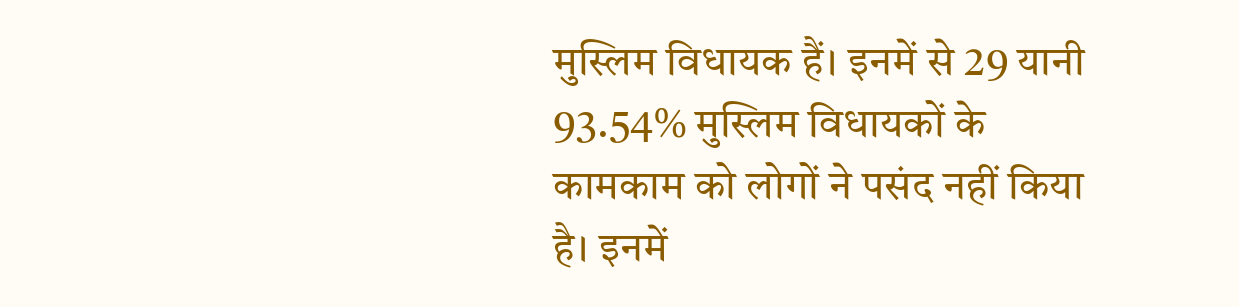मुस्लिम विधायक हैं। इनमें से 29 यानी 93.54% मुस्लिम विधायकों के कामकाम को लोगों ने पसंद नहीं किया है। इनमें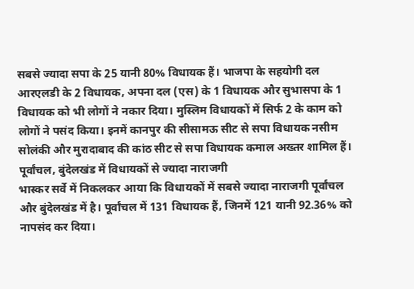सबसे ज्यादा सपा के 25 यानी 80% विधायक हैं। भाजपा के सहयोगी दल आरएलडी के 2 विधायक, अपना दल (एस) के 1 विधायक और सुभासपा के 1 विधायक को भी लोगों ने नकार दिया। मुस्लिम विधायकों में सिर्फ 2 के काम को लोगों ने पसंद किया। इनमें कानपुर की सीसामऊ सीट से सपा विधायक नसीम सोलंकी और मुरादाबाद की कांठ सीट से सपा विधायक कमाल अख्तर शामिल हैं। पूर्वांचल, बुंदेलखंड में विधायकों से ज्यादा नाराजगी
भास्कर सर्वे में निकलकर आया कि विधायकों में सबसे ज्यादा नाराजगी पूर्वांचल और बुंदेलखंड में है। पूर्वांचल में 131 विधायक हैं, जिनमें 121 यानी 92.36% को नापसंद कर दिया।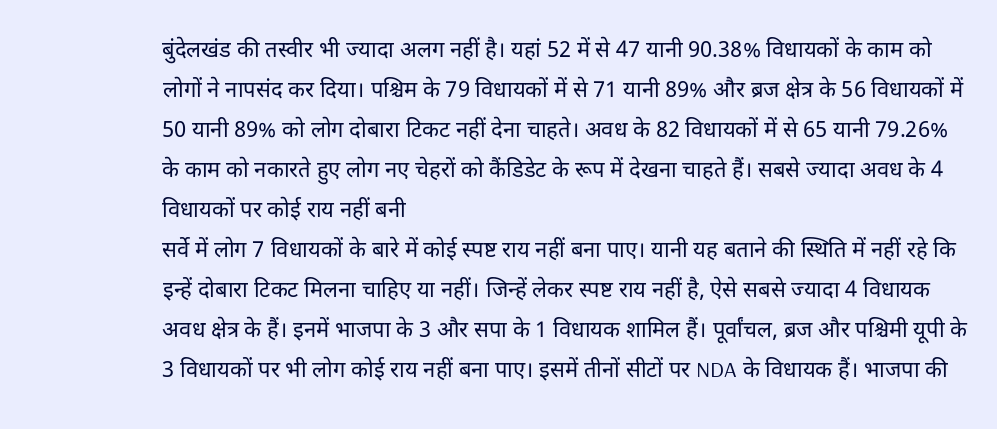बुंदेलखंड की तस्वीर भी ज्यादा अलग नहीं है। यहां 52 में से 47 यानी 90.38% विधायकों के काम को लोगों ने नापसंद कर दिया। पश्चिम के 79 विधायकों में से 71 यानी 89% और ब्रज क्षेत्र के 56 विधायकों में 50 यानी 89% को लोग दोबारा टिकट नहीं देना चाहते। अवध के 82 विधायकों में से 65 यानी 79.26% के काम को नकारते हुए लोग नए चेहरों को कैंडिडेट के रूप में देखना चाहते हैं। सबसे ज्यादा अवध के 4 विधायकों पर कोई राय नहीं बनी
सर्वे में लोग 7 विधायकों के बारे में कोई स्पष्ट राय नहीं बना पाए। यानी यह बताने की स्थिति में नहीं रहे कि इन्हें दोबारा टिकट मिलना चाहिए या नहीं। जिन्हें लेकर स्पष्ट राय नहीं है, ऐसे सबसे ज्यादा 4 विधायक अवध क्षेत्र के हैं। इनमें भाजपा के 3 और सपा के 1 विधायक शामिल हैं। पूर्वांचल, ब्रज और पश्चिमी यूपी के 3 विधायकों पर भी लोग कोई राय नहीं बना पाए। इसमें तीनों सीटों पर NDA के विधायक हैं। भाजपा की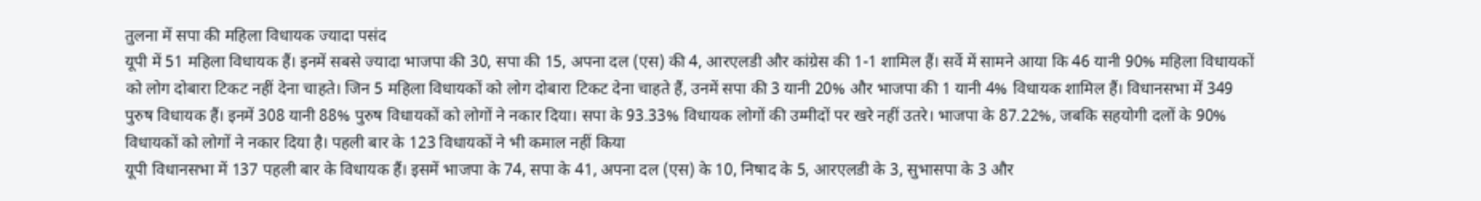तुलना में सपा की महिला विधायक ज्यादा पसंद
यूपी में 51 महिला विधायक हैं। इनमें सबसे ज्यादा भाजपा की 30, सपा की 15, अपना दल (एस) की 4, आरएलडी और कांग्रेस की 1-1 शामिल हैं। सर्वे में सामने आया कि 46 यानी 90% महिला विधायकों को लोग दोबारा टिकट नहीं देना चाहते। जिन 5 महिला विधायकों को लोग दोबारा टिकट देना चाहते हैं, उनमें सपा की 3 यानी 20% और भाजपा की 1 यानी 4% विधायक शामिल हैं। विधानसभा में 349 पुरुष विधायक हैं। इनमें 308 यानी 88% पुरुष विधायकों को लोगों ने नकार दिया। सपा के 93.33% विधायक लोगों की उम्मीदों पर खरे नहीं उतरे। भाजपा के 87.22%, जबकि सहयोगी दलों के 90% विधायकों को लोगों ने नकार दिया है। पहली बार के 123 विधायकों ने भी कमाल नहीं किया
यूपी विधानसभा में 137 पहली बार के विधायक हैं। इसमें भाजपा के 74, सपा के 41, अपना दल (एस) के 10, निषाद के 5, आरएलडी के 3, सुभासपा के 3 और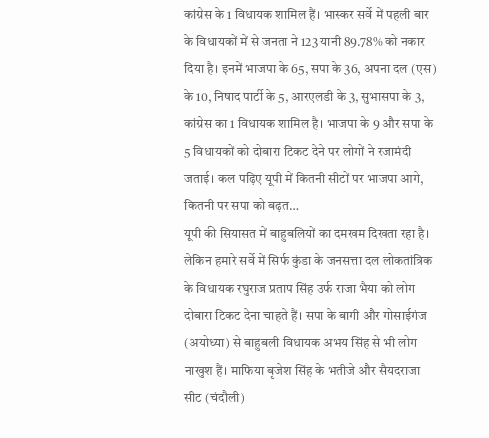कांग्रेस के 1 विधायक शामिल हैं। भास्कर सर्वे में पहली बार के विधायकों में से जनता ने 123 यानी 89.78% को नकार दिया है। इनमें भाजपा के 65, सपा के 36, अपना दल (एस) के 10, निषाद पार्टी के 5, आरएलडी के 3, सुभासपा के 3, कांग्रेस का 1 विधायक शामिल है। भाजपा के 9 और सपा के 5 विधायकों को दोबारा टिकट देने पर लोगों ने रजामंदी जताई। कल पढ़िए यूपी में कितनी सीटों पर भाजपा आगे, कितनी पर सपा को बढ़त…
यूपी की सियासत में बाहुबलियों का दमखम दिखता रहा है। लेकिन हमारे सर्वे में सिर्फ कुंडा के जनसत्ता दल लोकतांत्रिक के विधायक रघुराज प्रताप सिंह उर्फ राजा भैया को लोग दोबारा टिकट देना चाहते हैं। सपा के बागी और गोसाईगंज (अयोध्या) से बाहुबली विधायक अभय सिंह से भी लोग नाखुश हैं। माफिया बृजेश सिंह के भतीजे और सैयदराजा सीट (चंदौली)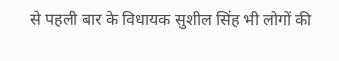से पहली बार के विधायक सुशील सिंह भी लोगों की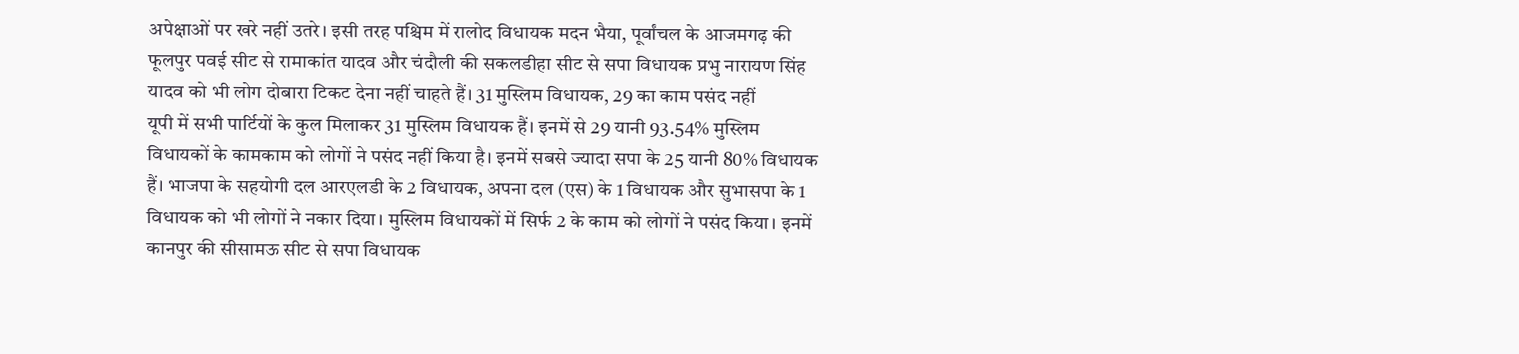अपेक्षाओं पर खरे नहीं उतरे। इसी तरह पश्चिम में रालोद विधायक मदन भैया, पूर्वांचल के आजमगढ़ की फूलपुर पवई सीट से रामाकांत यादव और चंदौली की सकलडीहा सीट से सपा विधायक प्रभु नारायण सिंह यादव को भी लोग दोबारा टिकट देना नहीं चाहते हैं। 31 मुस्लिम विधायक, 29 का काम पसंद नहीं
यूपी में सभी पार्टियों के कुल मिलाकर 31 मुस्लिम विधायक हैं। इनमें से 29 यानी 93.54% मुस्लिम विधायकों के कामकाम को लोगों ने पसंद नहीं किया है। इनमें सबसे ज्यादा सपा के 25 यानी 80% विधायक हैं। भाजपा के सहयोगी दल आरएलडी के 2 विधायक, अपना दल (एस) के 1 विधायक और सुभासपा के 1 विधायक को भी लोगों ने नकार दिया। मुस्लिम विधायकों में सिर्फ 2 के काम को लोगों ने पसंद किया। इनमें कानपुर की सीसामऊ सीट से सपा विधायक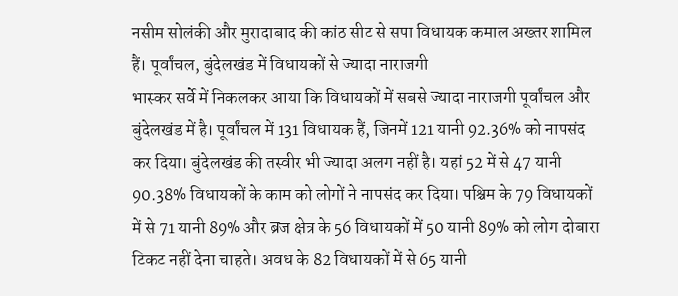नसीम सोलंकी और मुरादाबाद की कांठ सीट से सपा विधायक कमाल अख्तर शामिल हैं। पूर्वांचल, बुंदेलखंड में विधायकों से ज्यादा नाराजगी
भास्कर सर्वे में निकलकर आया कि विधायकों में सबसे ज्यादा नाराजगी पूर्वांचल और बुंदेलखंड में है। पूर्वांचल में 131 विधायक हैं, जिनमें 121 यानी 92.36% को नापसंद कर दिया। बुंदेलखंड की तस्वीर भी ज्यादा अलग नहीं है। यहां 52 में से 47 यानी 90.38% विधायकों के काम को लोगों ने नापसंद कर दिया। पश्चिम के 79 विधायकों में से 71 यानी 89% और ब्रज क्षेत्र के 56 विधायकों में 50 यानी 89% को लोग दोबारा टिकट नहीं देना चाहते। अवध के 82 विधायकों में से 65 यानी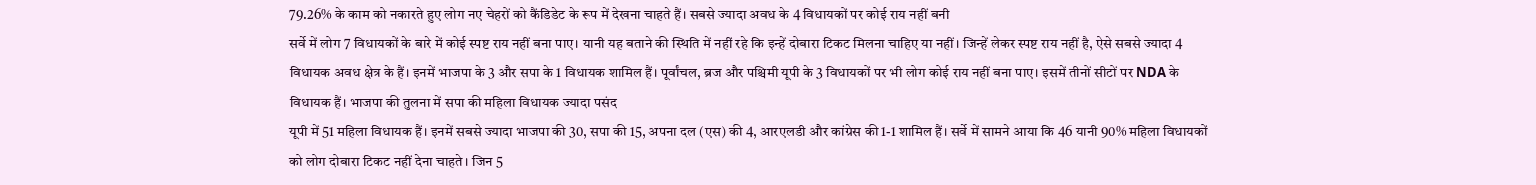79.26% के काम को नकारते हुए लोग नए चेहरों को कैंडिडेट के रूप में देखना चाहते हैं। सबसे ज्यादा अवध के 4 विधायकों पर कोई राय नहीं बनी
सर्वे में लोग 7 विधायकों के बारे में कोई स्पष्ट राय नहीं बना पाए। यानी यह बताने की स्थिति में नहीं रहे कि इन्हें दोबारा टिकट मिलना चाहिए या नहीं। जिन्हें लेकर स्पष्ट राय नहीं है, ऐसे सबसे ज्यादा 4 विधायक अवध क्षेत्र के हैं। इनमें भाजपा के 3 और सपा के 1 विधायक शामिल हैं। पूर्वांचल, ब्रज और पश्चिमी यूपी के 3 विधायकों पर भी लोग कोई राय नहीं बना पाए। इसमें तीनों सीटों पर NDA के विधायक हैं। भाजपा की तुलना में सपा की महिला विधायक ज्यादा पसंद
यूपी में 51 महिला विधायक हैं। इनमें सबसे ज्यादा भाजपा की 30, सपा की 15, अपना दल (एस) की 4, आरएलडी और कांग्रेस की 1-1 शामिल हैं। सर्वे में सामने आया कि 46 यानी 90% महिला विधायकों को लोग दोबारा टिकट नहीं देना चाहते। जिन 5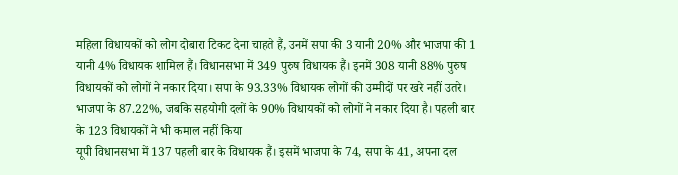महिला विधायकों को लोग दोबारा टिकट देना चाहते हैं, उनमें सपा की 3 यानी 20% और भाजपा की 1 यानी 4% विधायक शामिल हैं। विधानसभा में 349 पुरुष विधायक हैं। इनमें 308 यानी 88% पुरुष विधायकों को लोगों ने नकार दिया। सपा के 93.33% विधायक लोगों की उम्मीदों पर खरे नहीं उतरे। भाजपा के 87.22%, जबकि सहयोगी दलों के 90% विधायकों को लोगों ने नकार दिया है। पहली बार के 123 विधायकों ने भी कमाल नहीं किया
यूपी विधानसभा में 137 पहली बार के विधायक हैं। इसमें भाजपा के 74, सपा के 41, अपना दल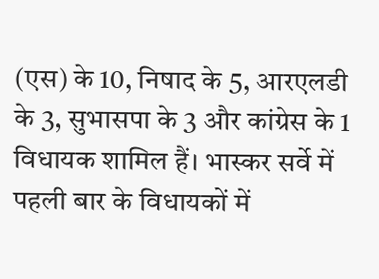(एस) के 10, निषाद के 5, आरएलडी के 3, सुभासपा के 3 और कांग्रेस के 1 विधायक शामिल हैं। भास्कर सर्वे में पहली बार के विधायकों में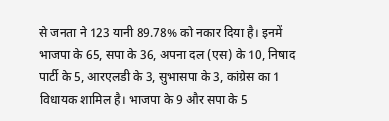से जनता ने 123 यानी 89.78% को नकार दिया है। इनमें भाजपा के 65, सपा के 36, अपना दल (एस) के 10, निषाद पार्टी के 5, आरएलडी के 3, सुभासपा के 3, कांग्रेस का 1 विधायक शामिल है। भाजपा के 9 और सपा के 5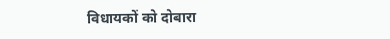विधायकों को दोबारा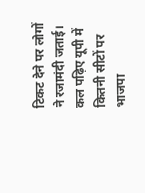टिकट देने पर लोगों ने रजामंदी जताई। कल पढ़िए यूपी में कितनी सीटों पर भाजपा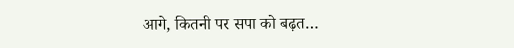आगे, कितनी पर सपा को बढ़त…